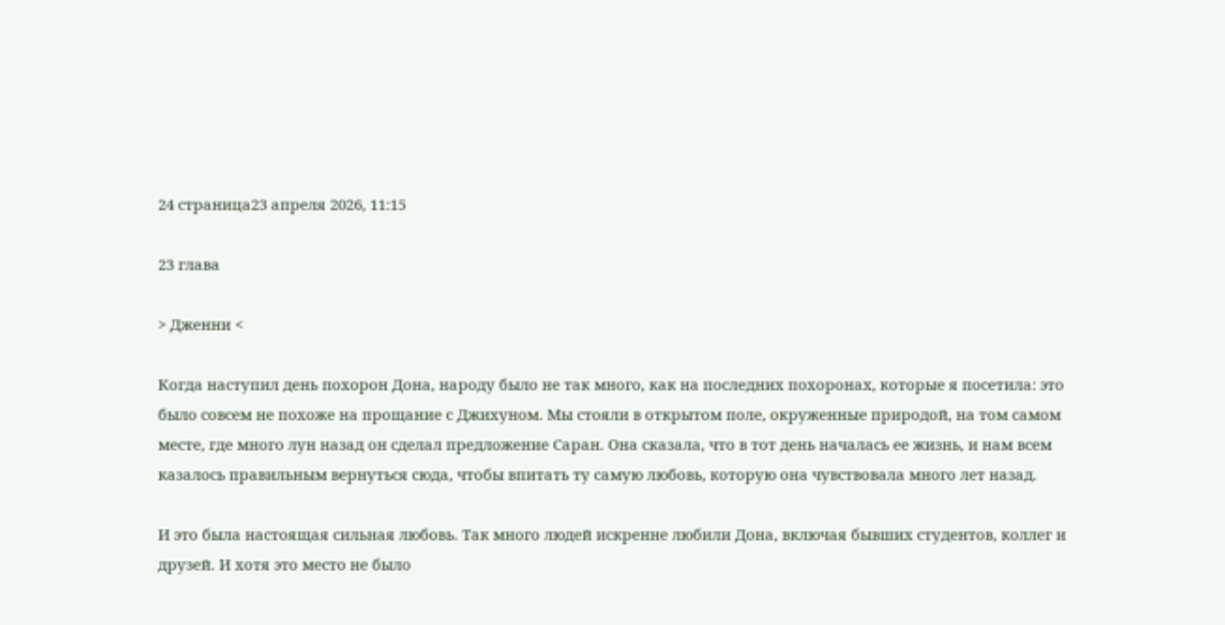24 страница23 апреля 2026, 11:15

23 глава

> Дженни <

Когда наступил день похорон Дона, народу было не так много, как на последних похоронах, которые я посетила: это было совсем не похоже на прощание с Джихуном. Мы стояли в открытом поле, окруженные природой, на том самом месте, где много лун назад он сделал предложение Саран. Она сказала, что в тот день началась ее жизнь, и нам всем казалось правильным вернуться сюда, чтобы впитать ту самую любовь, которую она чувствовала много лет назад.

И это была настоящая сильная любовь. Так много людей искренне любили Дона, включая бывших студентов, коллег и друзей. И хотя это место не было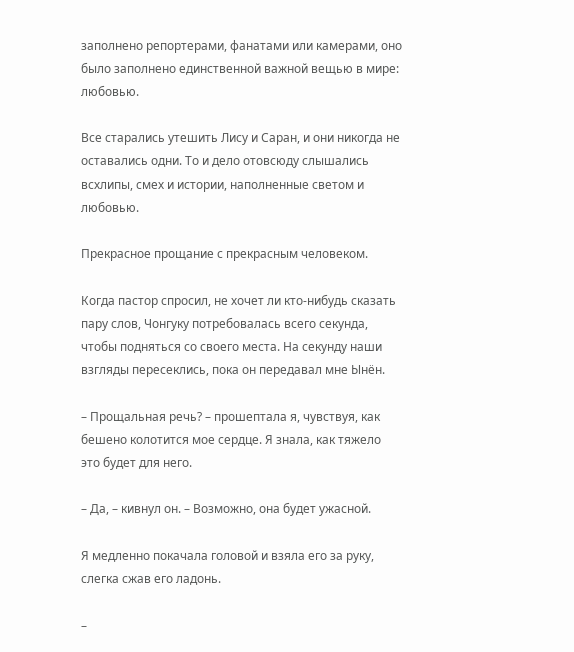заполнено репортерами, фанатами или камерами, оно было заполнено единственной важной вещью в мире: любовью.

Все старались утешить Лису и Саран, и они никогда не оставались одни. То и дело отовсюду слышались всхлипы, смех и истории, наполненные светом и любовью.

Прекрасное прощание с прекрасным человеком.

Когда пастор спросил, не хочет ли кто-нибудь сказать пару слов, Чонгуку потребовалась всего секунда, чтобы подняться со своего места. На секунду наши взгляды пересеклись, пока он передавал мне Ынён.

– Прощальная речь? – прошептала я, чувствуя, как бешено колотится мое сердце. Я знала, как тяжело это будет для него.

– Да, – кивнул он. – Возможно, она будет ужасной.

Я медленно покачала головой и взяла его за руку, слегка сжав его ладонь.

–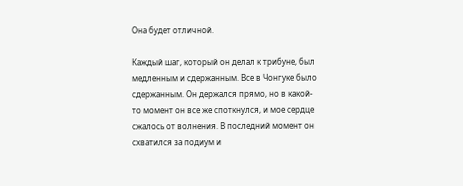Она будет отличной.

Каждый шаг, который он делал к трибуне, был медленным и сдержанным. Все в Чонгуке было сдержанным. Он держался прямо, но в какой-то момент он все же споткнулся, и мое сердце сжалось от волнения. В последний момент он схватился за подиум и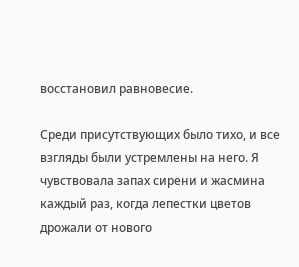восстановил равновесие.

Среди присутствующих было тихо, и все взгляды были устремлены на него. Я чувствовала запах сирени и жасмина каждый раз, когда лепестки цветов дрожали от нового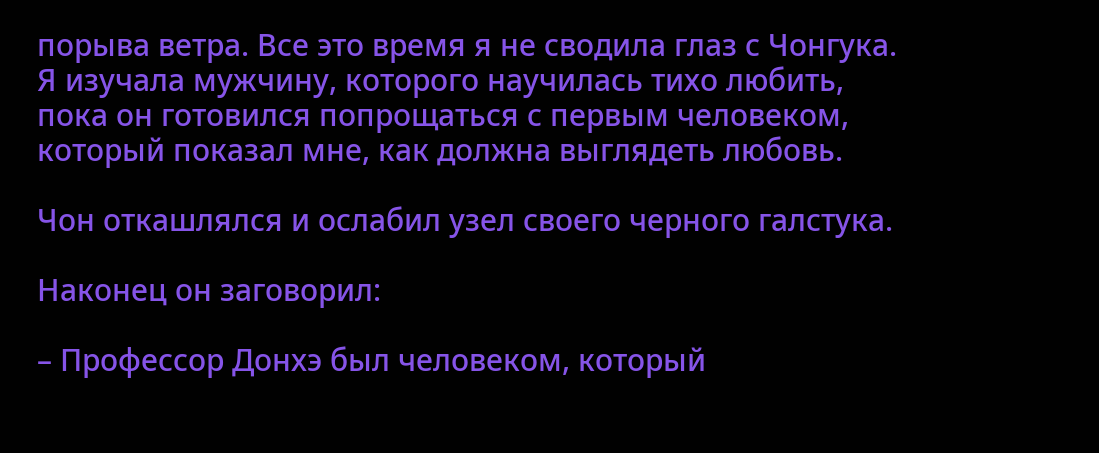порыва ветра. Все это время я не сводила глаз с Чонгука. Я изучала мужчину, которого научилась тихо любить, пока он готовился попрощаться с первым человеком, который показал мне, как должна выглядеть любовь.

Чон откашлялся и ослабил узел своего черного галстука.

Наконец он заговорил:

– Профессор Донхэ был человеком, который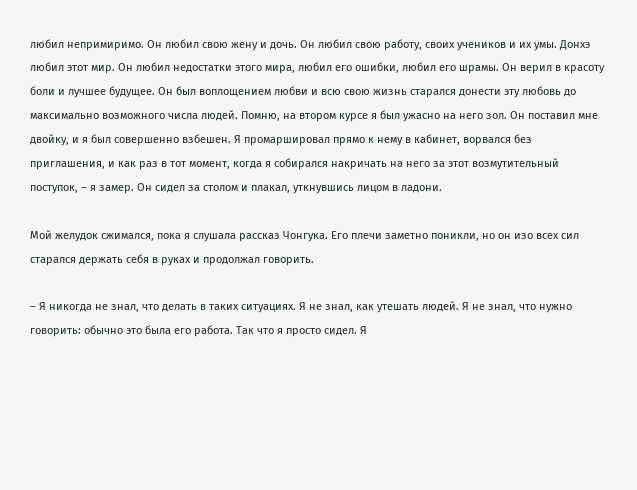любил непримиримо. Он любил свою жену и дочь. Он любил свою работу, своих учеников и их умы. Донхэ любил этот мир. Он любил недостатки этого мира, любил его ошибки, любил его шрамы. Он верил в красоту боли и лучшее будущее. Он был воплощением любви и всю свою жизнь старался донести эту любовь до максимально возможного числа людей. Помню, на втором курсе я был ужасно на него зол. Он поставил мне двойку, и я был совершенно взбешен. Я промаршировал прямо к нему в кабинет, ворвался без приглашения, и как раз в тот момент, когда я собирался накричать на него за этот возмутительный поступок, – я замер. Он сидел за столом и плакал, уткнувшись лицом в ладони.

Мой желудок сжимался, пока я слушала рассказ Чонгука. Его плечи заметно поникли, но он изо всех сил старался держать себя в руках и продолжал говорить.

– Я никогда не знал, что делать в таких ситуациях. Я не знал, как утешать людей. Я не знал, что нужно говорить: обычно это была его работа. Так что я просто сидел. Я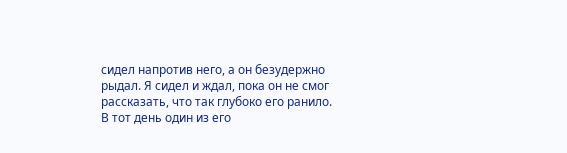сидел напротив него, а он безудержно рыдал. Я сидел и ждал, пока он не смог рассказать, что так глубоко его ранило. В тот день один из его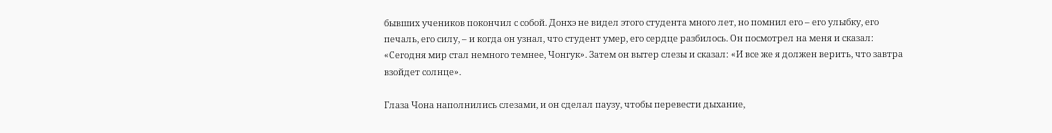бывших учеников покончил с собой. Донхэ не видел этого студента много лет, но помнил его – его улыбку, его печаль, его силу, – и когда он узнал, что студент умер, его сердце разбилось. Он посмотрел на меня и сказал: «Сегодня мир стал немного темнее, Чонгук». Затем он вытер слезы и сказал: «И все же я должен верить, что завтра взойдет солнце».

Глаза Чона наполнились слезами, и он сделал паузу, чтобы перевести дыхание,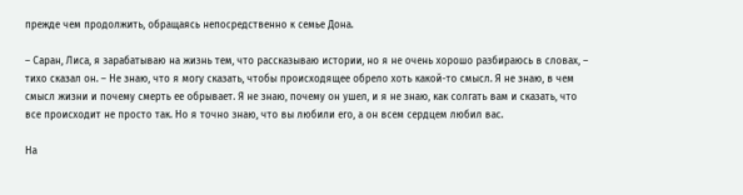прежде чем продолжить, обращаясь непосредственно к семье Дона.

– Саран, Лиса, я зарабатываю на жизнь тем, что рассказываю истории, но я не очень хорошо разбираюсь в словах, – тихо сказал он. – Не знаю, что я могу сказать, чтобы происходящее обрело хоть какой-то смысл. Я не знаю, в чем смысл жизни и почему смерть ее обрывает. Я не знаю, почему он ушел, и я не знаю, как солгать вам и сказать, что все происходит не просто так. Но я точно знаю, что вы любили его, а он всем сердцем любил вас.

На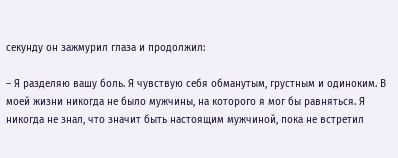секунду он зажмурил глаза и продолжил:

– Я разделяю вашу боль. Я чувствую себя обманутым, грустным и одиноким. В моей жизни никогда не было мужчины, на которого я мог бы равняться. Я никогда не знал, что значит быть настоящим мужчиной, пока не встретил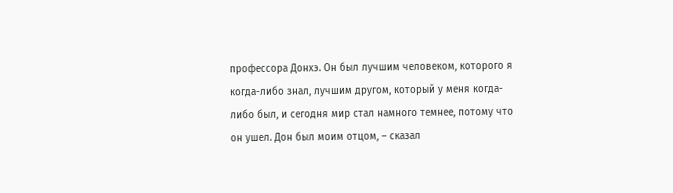профессора Донхэ. Он был лучшим человеком, которого я когда-либо знал, лучшим другом, который у меня когда-либо был, и сегодня мир стал намного темнее, потому что он ушел. Дон был моим отцом, – сказал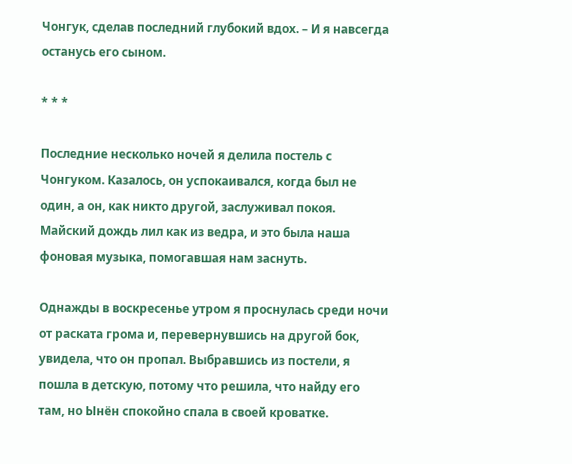Чонгук, сделав последний глубокий вдох. – И я навсегда останусь его сыном.

* * *

Последние несколько ночей я делила постель с Чонгуком. Казалось, он успокаивался, когда был не один, а он, как никто другой, заслуживал покоя. Майский дождь лил как из ведра, и это была наша фоновая музыка, помогавшая нам заснуть.

Однажды в воскресенье утром я проснулась среди ночи от раската грома и, перевернувшись на другой бок, увидела, что он пропал. Выбравшись из постели, я пошла в детскую, потому что решила, что найду его там, но Ынён спокойно спала в своей кроватке.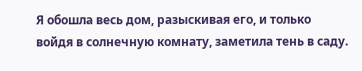Я обошла весь дом, разыскивая его, и только войдя в солнечную комнату, заметила тень в саду.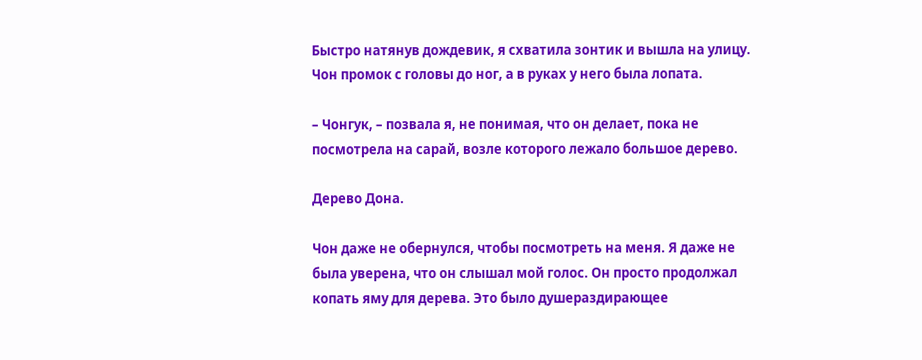Быстро натянув дождевик, я схватила зонтик и вышла на улицу. Чон промок с головы до ног, а в руках у него была лопата.

– Чонгук, – позвала я, не понимая, что он делает, пока не посмотрела на сарай, возле которого лежало большое дерево.

Дерево Дона.

Чон даже не обернулся, чтобы посмотреть на меня. Я даже не была уверена, что он слышал мой голос. Он просто продолжал копать яму для дерева. Это было душераздирающее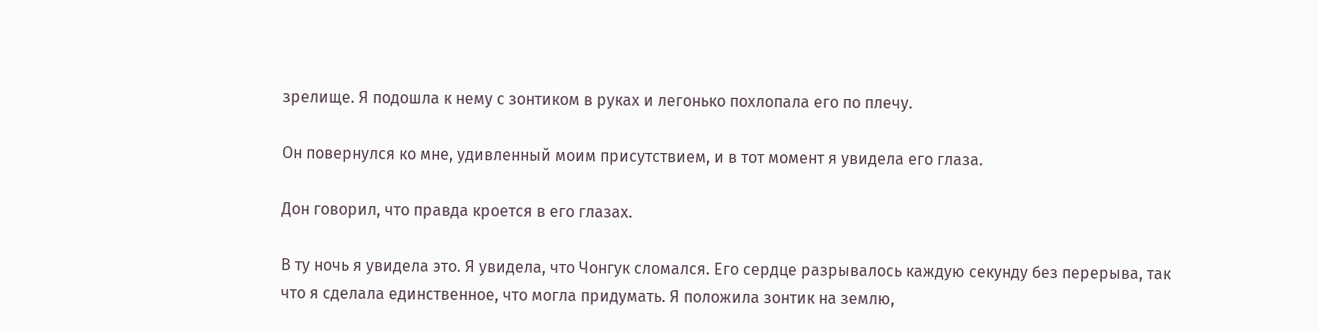зрелище. Я подошла к нему с зонтиком в руках и легонько похлопала его по плечу.

Он повернулся ко мне, удивленный моим присутствием, и в тот момент я увидела его глаза.

Дон говорил, что правда кроется в его глазах.

В ту ночь я увидела это. Я увидела, что Чонгук сломался. Его сердце разрывалось каждую секунду без перерыва, так что я сделала единственное, что могла придумать. Я положила зонтик на землю,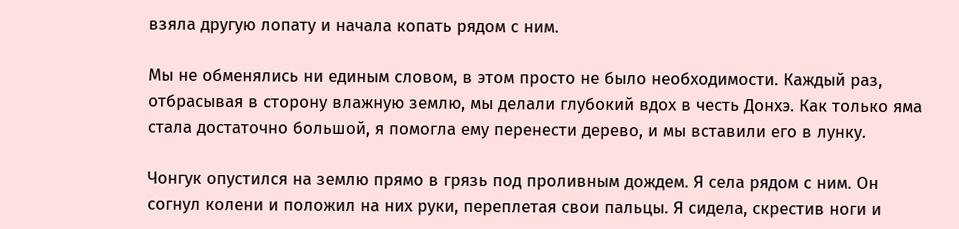взяла другую лопату и начала копать рядом с ним.

Мы не обменялись ни единым словом, в этом просто не было необходимости. Каждый раз, отбрасывая в сторону влажную землю, мы делали глубокий вдох в честь Донхэ. Как только яма стала достаточно большой, я помогла ему перенести дерево, и мы вставили его в лунку.

Чонгук опустился на землю прямо в грязь под проливным дождем. Я села рядом с ним. Он согнул колени и положил на них руки, переплетая свои пальцы. Я сидела, скрестив ноги и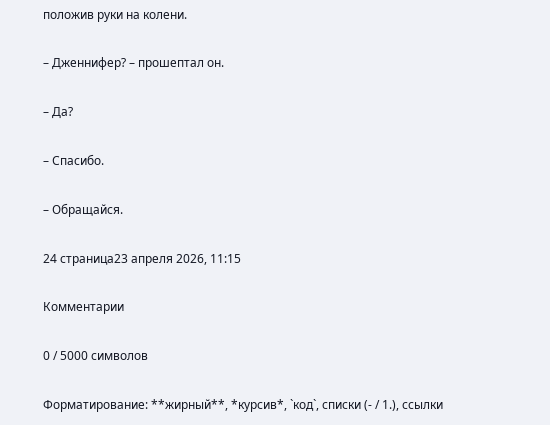положив руки на колени.

– Дженнифер? – прошептал он.

– Да?

– Спасибо.

– Обращайся.

24 страница23 апреля 2026, 11:15

Комментарии

0 / 5000 символов

Форматирование: **жирный**, *курсив*, `код`, списки (- / 1.), ссылки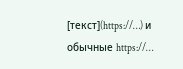[текст](https://…) и обычные https://…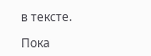в тексте.

Пока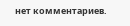нет комментариев.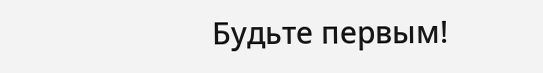Будьте первым!